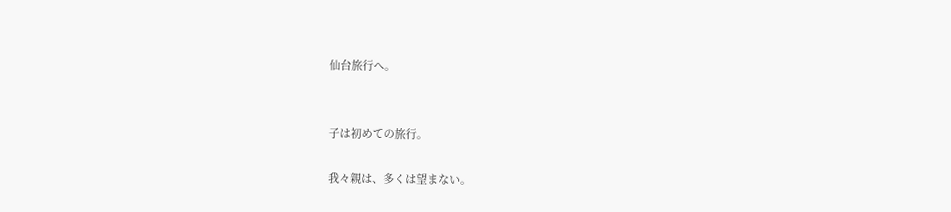仙台旅行へ。


子は初めての旅行。

我々親は、多くは望まない。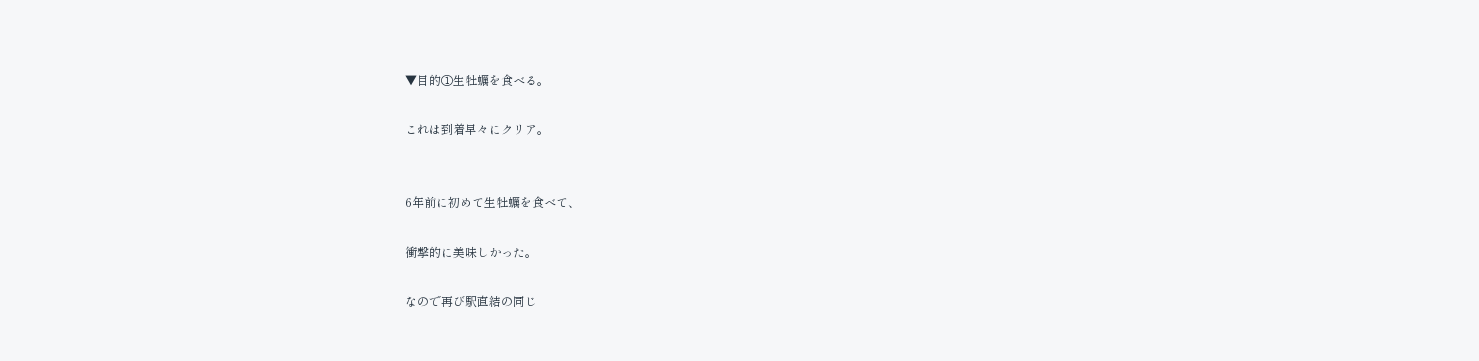▼目的①生牡蠣を食べる。

これは到着早々にクリア。


6年前に初めて生牡蠣を食べて、

衝撃的に美味しかった。

なので再び駅直結の同じ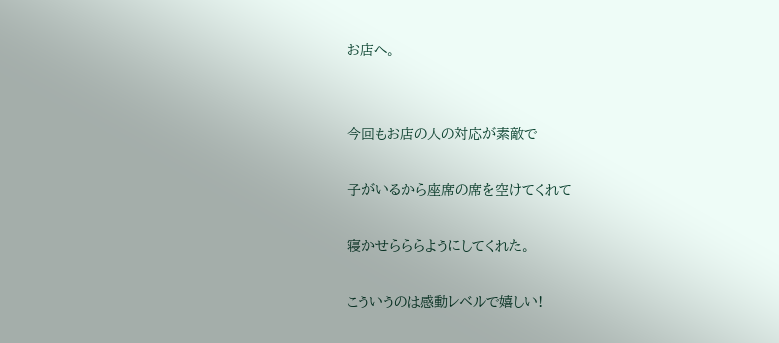お店へ。


今回もお店の人の対応が素敵で

子がいるから座席の席を空けてくれて

寝かせらららようにしてくれた。

こういうのは感動レベルで嬉しい!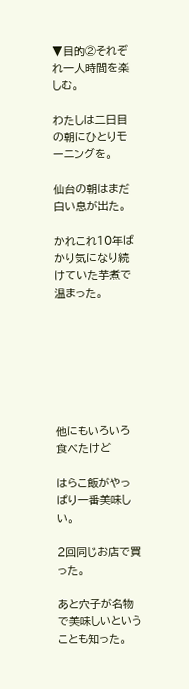▼目的②それぞれ一人時間を楽しむ。

わたしは二日目の朝にひとりモーニングを。

仙台の朝はまだ白い息が出た。

かれこれ10年ばかり気になり続けていた芋煮で温まった。







他にもいろいろ食べたけど

はらこ飯がやっぱり一番美味しい。

2回同じお店で買った。

あと穴子が名物で美味しいということも知った。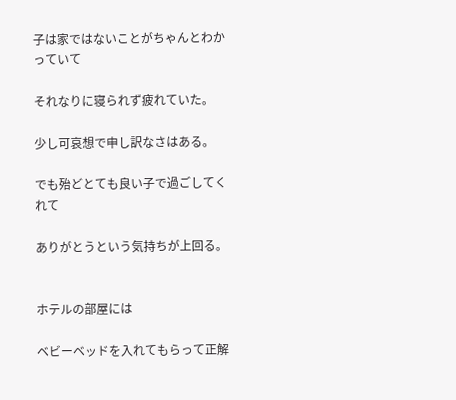子は家ではないことがちゃんとわかっていて

それなりに寝られず疲れていた。

少し可哀想で申し訳なさはある。

でも殆どとても良い子で過ごしてくれて

ありがとうという気持ちが上回る。


ホテルの部屋には

ベビーベッドを入れてもらって正解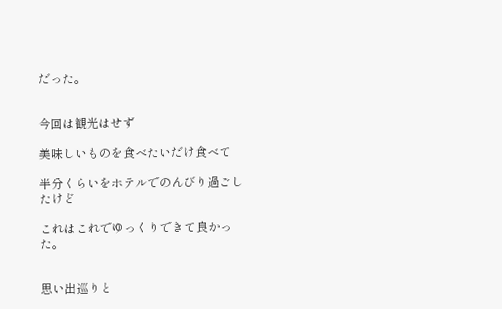だった。


今回は観光はせず

美味しいものを食べたいだけ食べて

半分くらいをホテルでのんびり過ごしたけど

これはこれでゆっくりできて良かった。


思い出巡りと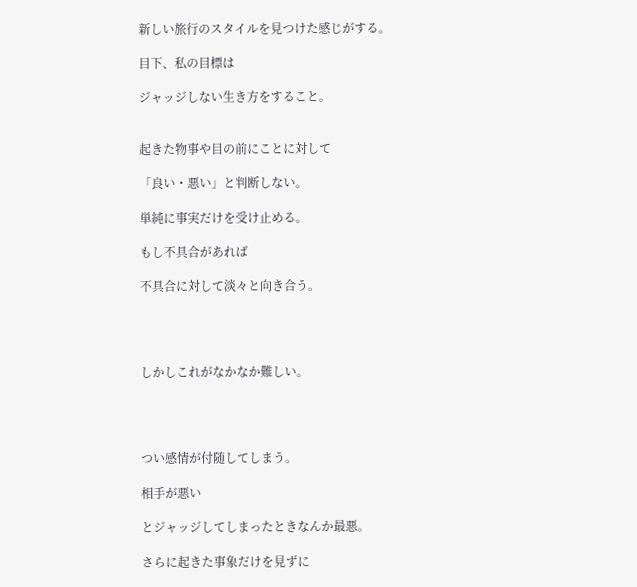新しい旅行のスタイルを見つけた感じがする。

目下、私の目標は

ジャッジしない生き方をすること。


起きた物事や目の前にことに対して

「良い・悪い」と判断しない。

単純に事実だけを受け止める。

もし不具合があれば

不具合に対して淡々と向き合う。




しかしこれがなかなか難しい。




つい感情が付随してしまう。

相手が悪い

とジャッジしてしまったときなんか最悪。

さらに起きた事象だけを見ずに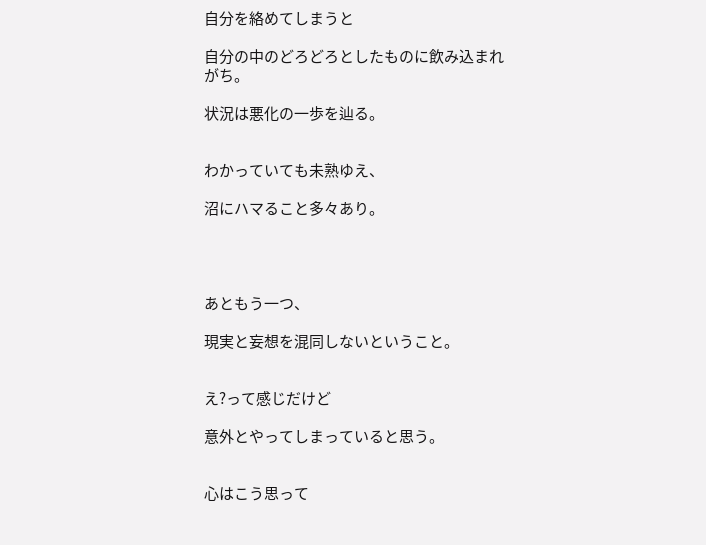自分を絡めてしまうと

自分の中のどろどろとしたものに飲み込まれがち。

状況は悪化の一歩を辿る。


わかっていても未熟ゆえ、

沼にハマること多々あり。




あともう一つ、

現実と妄想を混同しないということ。


え?って感じだけど

意外とやってしまっていると思う。


心はこう思って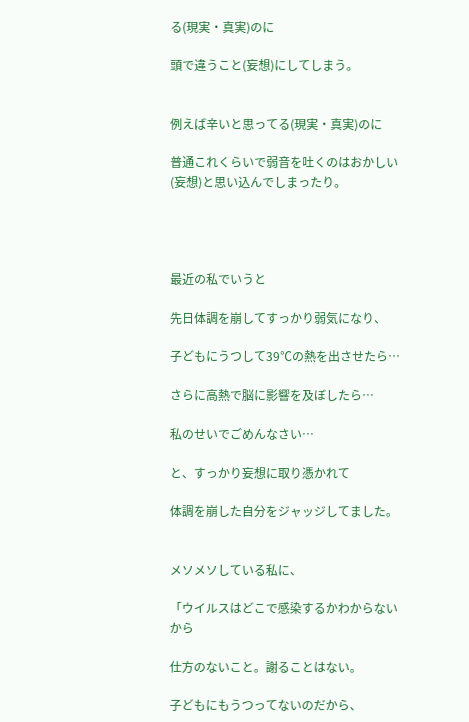る(現実・真実)のに

頭で違うこと(妄想)にしてしまう。


例えば辛いと思ってる(現実・真実)のに

普通これくらいで弱音を吐くのはおかしい(妄想)と思い込んでしまったり。




最近の私でいうと

先日体調を崩してすっかり弱気になり、

子どもにうつして39℃の熱を出させたら…

さらに高熱で脳に影響を及ぼしたら…

私のせいでごめんなさい…

と、すっかり妄想に取り憑かれて

体調を崩した自分をジャッジしてました。


メソメソしている私に、

「ウイルスはどこで感染するかわからないから

仕方のないこと。謝ることはない。

子どもにもうつってないのだから、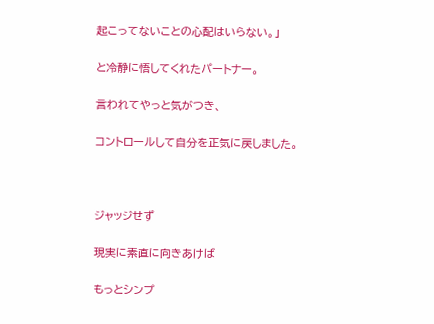起こってないことの心配はいらない。」

と冷静に悟してくれたパートナー。

言われてやっと気がつき、

コントロールして自分を正気に戻しました。



ジャッジせず

現実に素直に向きあけば

もっとシンプ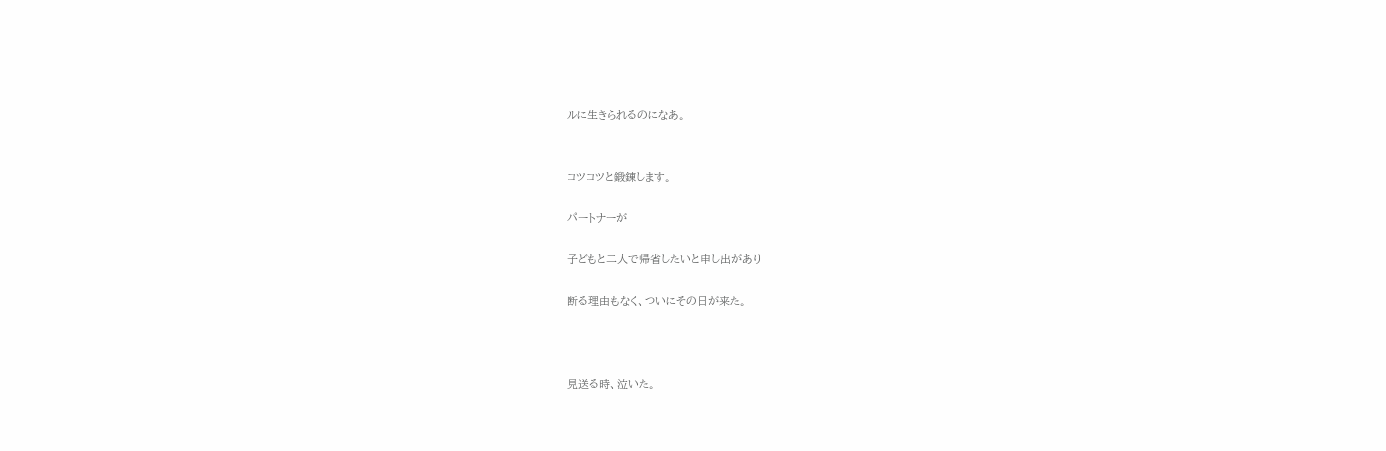ルに生きられるのになあ。


コツコツと鍛錬します。

パートナーが

子どもと二人で帰省したいと申し出があり

断る理由もなく、ついにその日が来た。



見送る時、泣いた。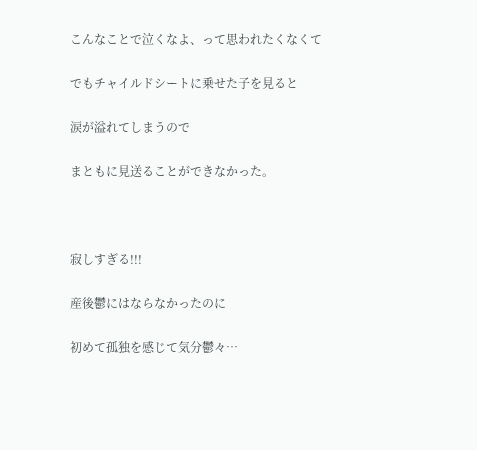こんなことで泣くなよ、って思われたくなくて

でもチャイルドシートに乗せた子を見ると

涙が溢れてしまうので

まともに見送ることができなかった。



寂しすぎる!!!

産後鬱にはならなかったのに

初めて孤独を感じて気分鬱々…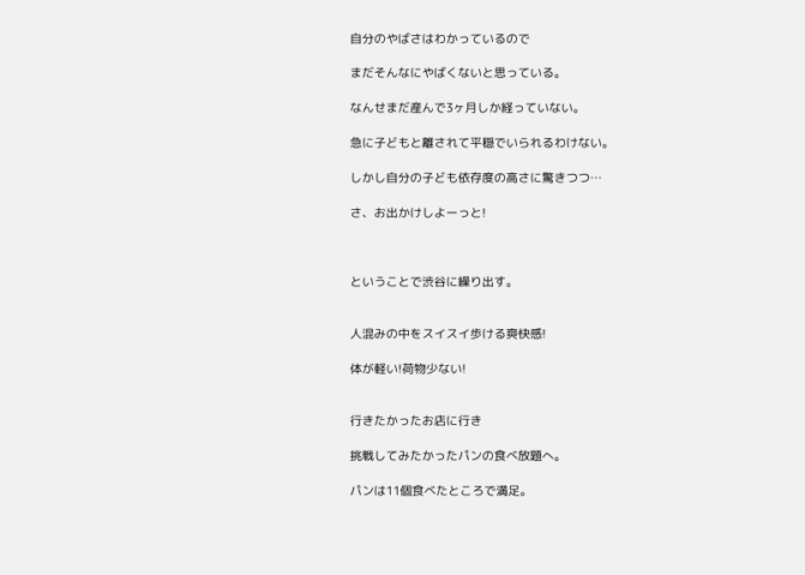自分のやばさはわかっているので

まだそんなにやばくないと思っている。

なんせまだ産んで3ヶ月しか経っていない。

急に子どもと離されて平穏でいられるわけない。

しかし自分の子ども依存度の高さに驚きつつ…

さ、お出かけしよーっと!



ということで渋谷に繰り出す。


人混みの中をスイスイ歩ける爽快感!

体が軽い!荷物少ない!


行きたかったお店に行き

挑戦してみたかったパンの食べ放題へ。

パンは11個食べたところで満足。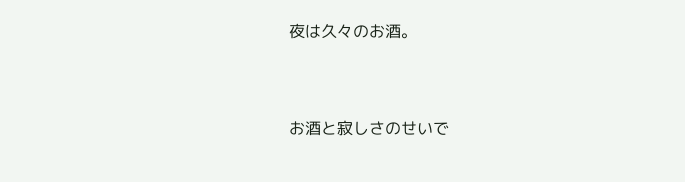夜は久々のお酒。


お酒と寂しさのせいで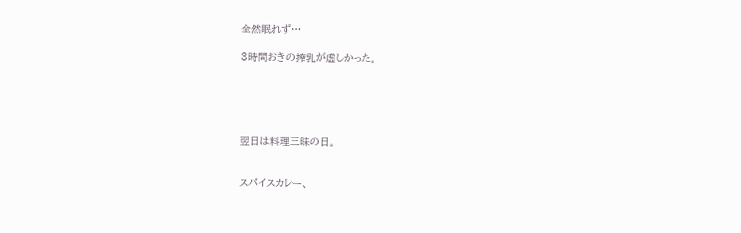全然眠れず…

3時間おきの搾乳が虚しかった。





翌日は料理三昧の日。


スパイスカレー、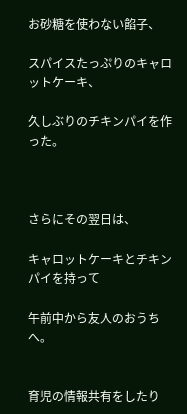お砂糖を使わない餡子、

スパイスたっぷりのキャロットケーキ、

久しぶりのチキンパイを作った。



さらにその翌日は、

キャロットケーキとチキンパイを持って

午前中から友人のおうちへ。


育児の情報共有をしたり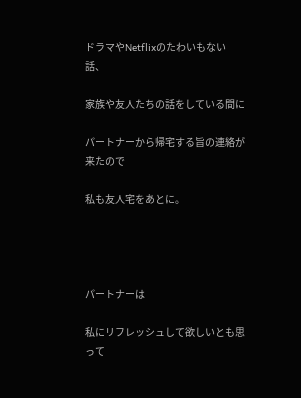ドラマやNetflixのたわいもない話、

家族や友人たちの話をしている間に

パートナーから帰宅する旨の連絡が来たので

私も友人宅をあとに。




パートナーは

私にリフレッシュして欲しいとも思って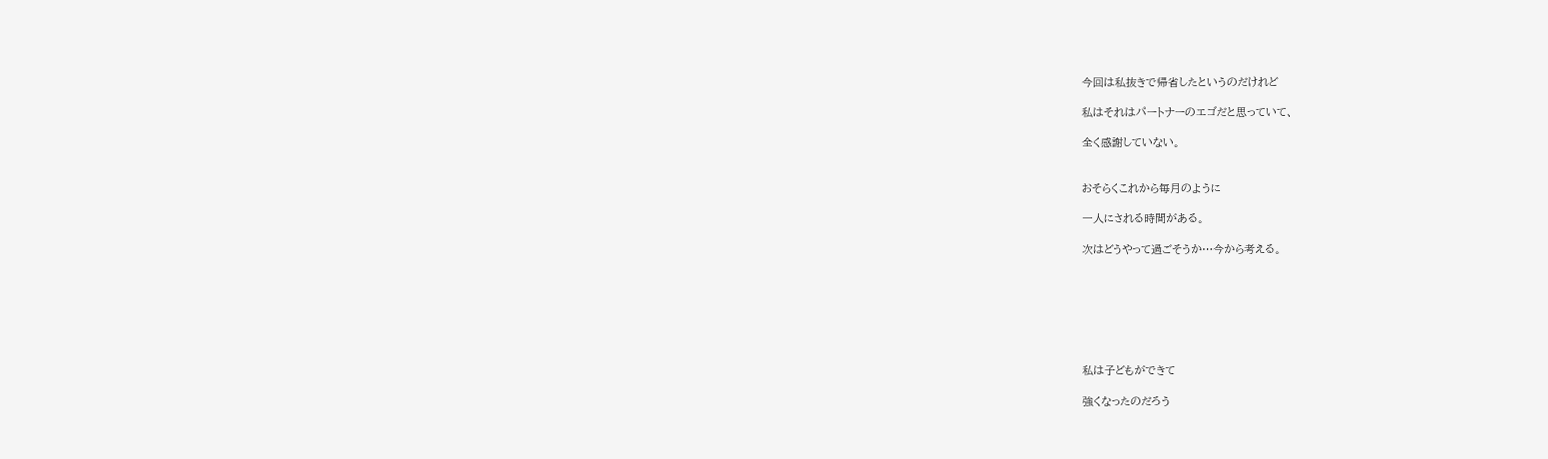今回は私抜きで帰省したというのだけれど

私はそれはパートナーのエゴだと思っていて、

全く感謝していない。


おそらくこれから毎月のように

一人にされる時間がある。

次はどうやって過ごそうか…今から考える。







私は子どもができて

強くなったのだろう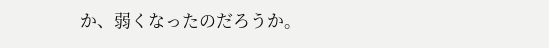か、弱くなったのだろうか。